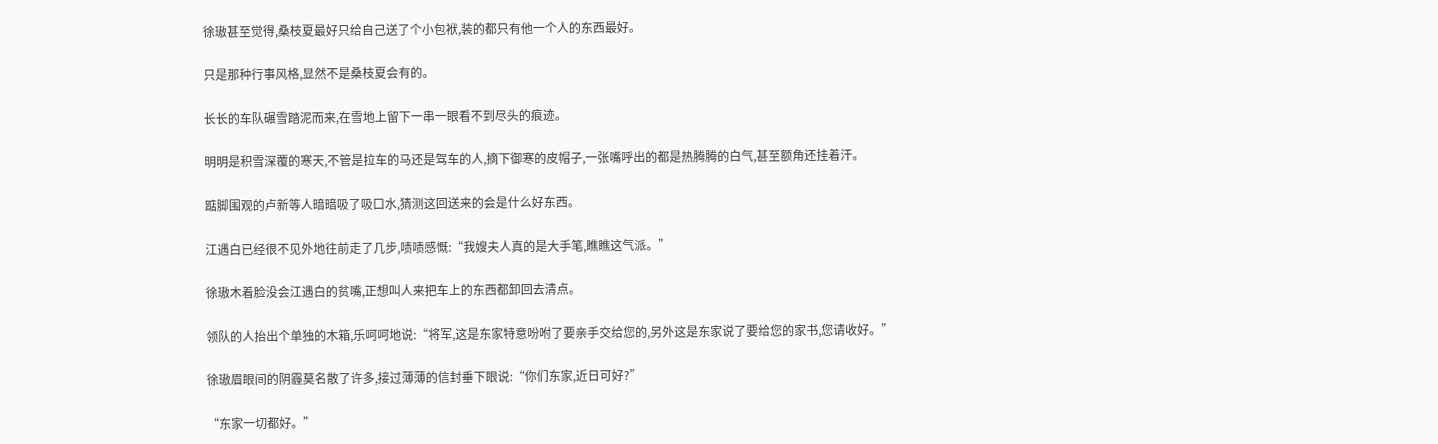徐璈甚至觉得,桑枝夏最好只给自己送了个小包袱,装的都只有他一个人的东西最好。

只是那种行事风格,显然不是桑枝夏会有的。

长长的车队碾雪踏泥而来,在雪地上留下一串一眼看不到尽头的痕迹。

明明是积雪深覆的寒天,不管是拉车的马还是驾车的人,摘下御寒的皮帽子,一张嘴呼出的都是热腾腾的白气,甚至额角还挂着汗。

踮脚围观的卢新等人暗暗吸了吸口水,猜测这回送来的会是什么好东西。

江遇白已经很不见外地往前走了几步,啧啧感慨:“我嫂夫人真的是大手笔,瞧瞧这气派。”

徐璈木着脸没会江遇白的贫嘴,正想叫人来把车上的东西都卸回去清点。

领队的人抬出个单独的木箱,乐呵呵地说:“将军,这是东家特意吩咐了要亲手交给您的,另外这是东家说了要给您的家书,您请收好。”

徐璈眉眼间的阴霾莫名散了许多,接过薄薄的信封垂下眼说:“你们东家,近日可好?”

“东家一切都好。”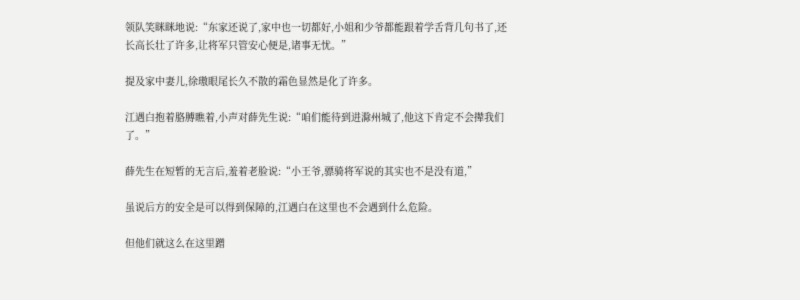领队笑眯眯地说:“东家还说了,家中也一切都好,小姐和少爷都能跟着学舌背几句书了,还长高长壮了许多,让将军只管安心便是,诸事无忧。”

提及家中妻儿,徐璈眼尾长久不散的霜色显然是化了许多。

江遇白抱着胳膊瞧着,小声对薛先生说:“咱们能待到进滁州城了,他这下肯定不会撵我们了。”

薛先生在短暂的无言后,羞着老脸说:“小王爷,骠骑将军说的其实也不是没有道,”

虽说后方的安全是可以得到保障的,江遇白在这里也不会遇到什么危险。

但他们就这么在这里蹭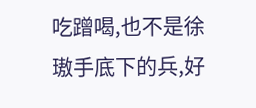吃蹭喝,也不是徐璈手底下的兵,好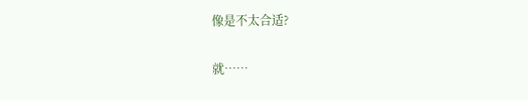像是不太合适?

就……